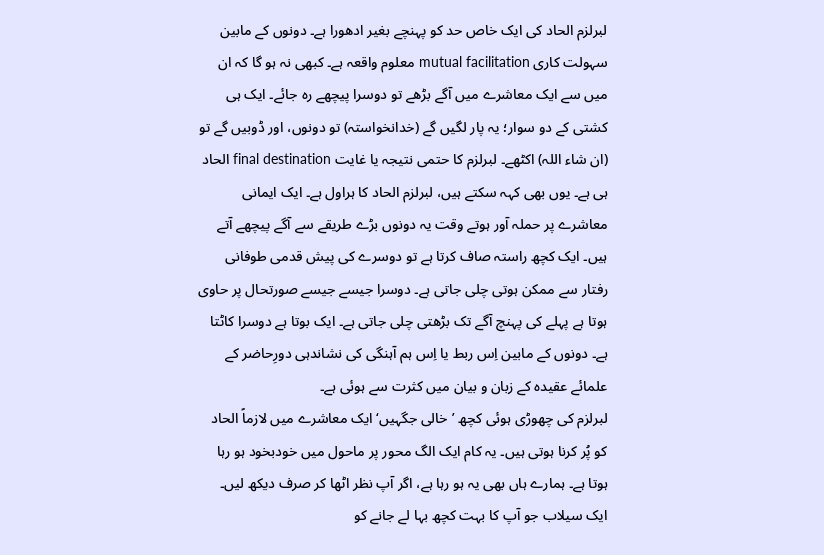لبرلزم الحاد کی ایک خاص حد کو پہنچے بغیر ادھورا ہے۔ دونوں کے مابین سہولت کاری mutual facilitation معلوم واقعہ ہے۔ کبھی نہ ہو گا کہ ان میں سے ایک معاشرے میں آگے بڑھے تو دوسرا پیچھے رہ جائے۔ ایک ہی کشتی کے دو سوار؛ یہ پار لگیں گے (خدانخواستہ) تو دونوں، اور ڈوبیں گے تو (ان شاء اللہ) اکٹھے۔ لبرلزم کا حتمی نتیجہ یا غایت final destination الحاد ہی ہے۔ یوں بھی کہہ سکتے ہیں، لبرلزم الحاد کا ہراول ہے۔ ایک ایمانی معاشرے پر حملہ آور ہوتے وقت یہ دونوں بڑے طریقے سے آگے پیچھے آتے ہیں۔ ایک کچھ راستہ صاف کرتا ہے تو دوسرے کی پیش قدمی طوفانی رفتار سے ممکن ہوتی چلی جاتی ہے۔ دوسرا جیسے جیسے صورتحال پر حاوی ہوتا ہے پہلے کی پہنچ آگے تک بڑھتی چلی جاتی ہے۔ ایک بوتا ہے دوسرا کاٹتا ہے۔ دونوں کے مابین اِس ربط یا اِس ہم آہنگی کی نشاندہی دورِحاضر کے علمائے عقیدہ کے زبان و بیان میں کثرت سے ہوئی ہے۔
لبرلزم کی چھوڑی ہوئی کچھ ’خالی جگہیں‘ ایک معاشرے میں لازماً الحاد کو پُر کرنا ہوتی ہیں۔ یہ کام ایک الگ محور پر ماحول میں خودبخود ہو رہا ہوتا ہے۔ ہمارے ہاں بھی یہ ہو رہا ہے، اگر آپ نظر اٹھا کر صرف دیکھ لیں۔ ایک سیلاب جو آپ کا بہت کچھ بہا لے جانے کو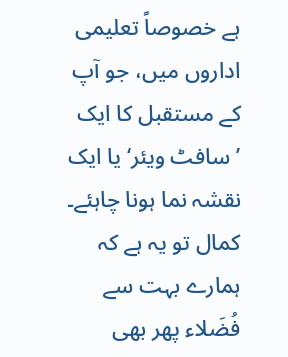ہے خصوصاً تعلیمی اداروں میں، جو آپ کے مستقبل کا ایک ’سافٹ ویئر‘ یا ایک نقشہ نما ہونا چاہئے۔ کمال تو یہ ہے کہ ہمارے بہت سے فُضَلاء پھر بھی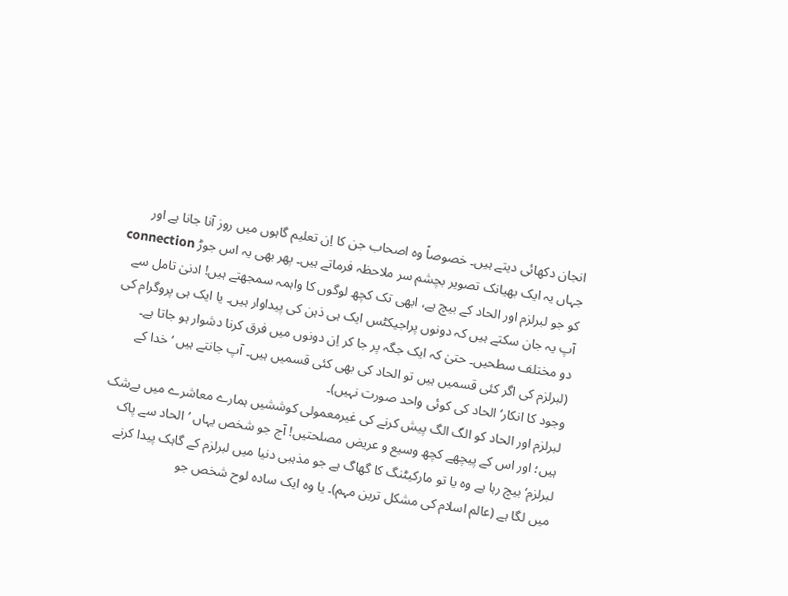انجان دکھائی دیتے ہیں۔ خصوصاً وہ اصحاب جن کا اِن تعلیم گاہوں میں روز آنا جانا ہے اور جہاں یہ ایک بھیانک تصویر بچشم سر ملاحظہ فرماتے ہیں۔ پھر بھی یہ اس جوڑ connection کو جو لبرلزم اور الحاد کے بیچ ہے، ابھی تک کچھ لوگوں کا واہمہ سمجھتے ہیں! ادنیٰ تامل سے آپ یہ جان سکتے ہیں کہ دونوں پراجیکٹس ایک ہی ذہن کی پیداوار ہیں۔ یا ایک ہی پروگرام کی دو مختلف سطحیں۔ حتیٰ کہ ایک جگہ پر جا کر اِن دونوں میں فرق کرنا دشوار ہو جاتا ہے۔ (لبرلزم کی اگر کئی قسمیں ہیں تو الحاد کی بھی کئی قسمیں ہیں۔ آپ جانتے ہیں ’خدا کے وجود کا انکار‘ الحاد کی کوئی واحد صورت نہیں)۔
لبرلزم اور الحاد کو الگ الگ پیش کرنے کی غیرمعمولی کوششیں ہمارے معاشرے میں بےشک ہیں؛ اور اس کے پیچھے کچھ وسیع و عریض مصلحتیں! آج جو شخص یہاں ’الحاد سے پاک لبرلزم‘ بیچ رہا ہے وہ یا تو مارکیٹنگ کا گھاگ ہے جو مذہبی دنیا میں لبرلزم کے گاہک پیدا کرنے میں لگا ہے (عالم اسلام کی مشکل ترین مہم)۔ یا وہ ایک سادہ لوح شخص جو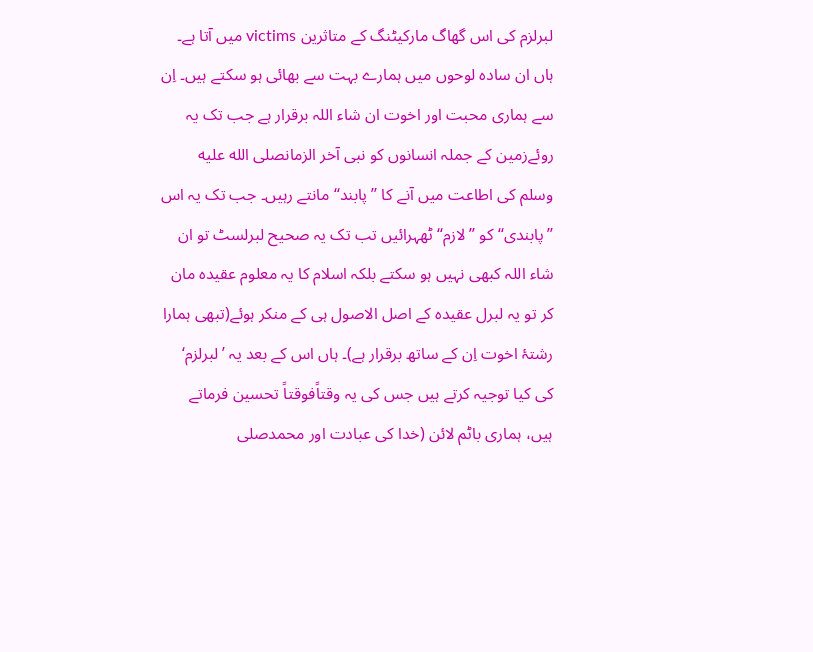لبرلزم کی اس گھاگ مارکیٹنگ کے متاثرین victims میں آتا ہے۔ ہاں ان سادہ لوحوں میں ہمارے بہت سے بھائی ہو سکتے ہیں۔ اِن سے ہماری محبت اور اخوت ان شاء اللہ برقرار ہے جب تک یہ روئےزمین کے جملہ انسانوں کو نبی آخر الزمانصلى الله عليه وسلم کی اطاعت میں آنے کا ’’پابند‘‘ مانتے رہیں۔ جب تک یہ اس ’’پابندی‘‘ کو ’’لازم‘‘ ٹھہرائیں تب تک یہ صحیح لبرلسٹ تو ان شاء اللہ کبھی نہیں ہو سکتے بلکہ اسلام کا یہ معلوم عقیدہ مان کر تو یہ لبرل عقیدہ کے اصل الاصول ہی کے منکر ہوئے(تبھی ہمارا رشتۂ اخوت اِن کے ساتھ برقرار ہے)۔ ہاں اس کے بعد یہ ’لبرلزم‘ کی کیا توجیہ کرتے ہیں جس کی یہ وقتاًفوقتاً تحسین فرماتے ہیں، ہماری باٹم لائن (خدا کی عبادت اور محمدصلى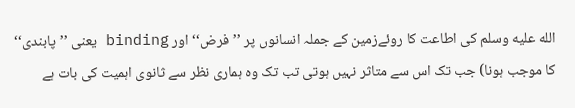الله عليه وسلم کی اطاعت کا روئےزمین کے جملہ انسانوں پر ’’فرض‘‘ اور binding یعنی ’’پابندی‘‘ کا موجب ہونا) جب تک اس سے متاثر نہیں ہوتی تب تک وہ ہماری نظر سے ثانوی اہمیت کی بات ہے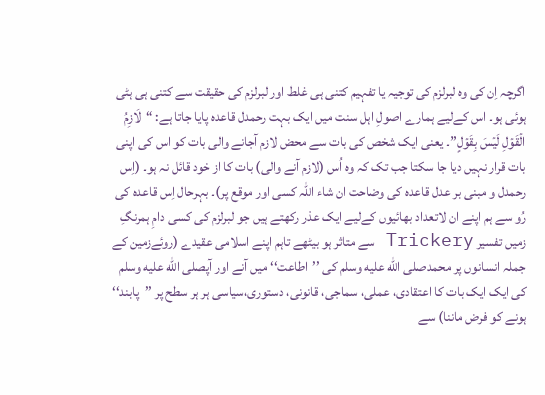اگرچہ اِن کی وہ لبرلزم کی توجیہ یا تفہیم کتنی ہی غلط اور لبرلزم کی حقیقت سے کتنی ہی ہٹی ہوئی ہو۔ اس کےلیے ہمارے اصولِ اہل سنت میں ایک بہت رحمدل قاعدہ پایا جاتا ہے: “لَازِمُ الۡقَوۡلِ لَيۡسَ بِقَوۡلٍ”۔ یعنی ایک شخص کی بات سے محض لازم آجانے والی بات کو اس کی اپنی بات قرار نہیں دیا جا سکتا جب تک کہ وہ اُس (لازم آنے والی) بات کا از خود قائل نہ ہو۔ (اِس رحمدل و مبنی بر عدل قاعدہ کی وضاحت ان شاء اللہ کسی اور موقع پر)۔ بہرحال اِس قاعدہ کی رُو سے ہم اپنے ان لاتعداد بھائیوں کےلیے ایک عذر رکھتے ہیں جو لبرلزم کی کسی دامِ ہمرنگِ زمیں تفسیر Trickery سے متاثر ہو بیٹھے تاہم اپنے اسلامی عقیدے (روئےزمین کے جملہ انسانوں پر محمدصلى الله عليه وسلم کی ’’اطاعت‘‘ میں آنے اور آپصلى الله عليه وسلم کی ایک ایک بات کا اعتقادی، عملی، سماجی، قانونی، دستوری،سیاسی ہر ہر سطح پر ’’پابند‘‘ ہونے کو فرض ماننا) سے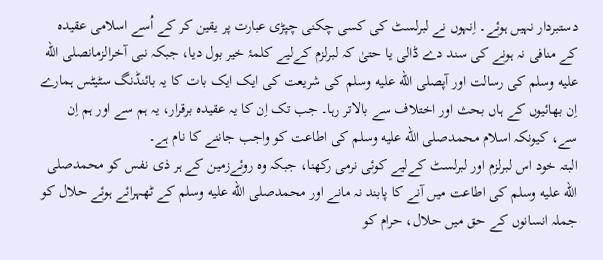دستبردار نہیں ہوئے۔ اِنہوں نے لبرلسٹ کی کسی چکنی چپڑی عبارت پر یقین کر کے اُسے اسلامی عقیدہ کے منافی نہ ہونے کی سند دے ڈالی یا حتیٰ کہ لبرلزم کےلیے کلمۂ خیر بول دیا، جبکہ نبی آخرالزمانصلى الله عليه وسلم کی رسالت اور آپصلى الله عليه وسلم کی شریعت کی ایک ایک بات کا یہ بائنڈنگ سٹیٹس ہمارے اِن بھائیوں کے ہاں بحث اور اختلاف سے بالاتر رہا۔ جب تک اِن کا یہ عقیدہ برقرار، یہ ہم سے اور ہم اِن سے، کیونکہ اسلام محمدصلى الله عليه وسلم کی اطاعت کو واجب جاننے کا نام ہے۔
البتہ خود اس لبرلزم اور لبرلسٹ کےلیے کوئی نرمی رکھنا، جبکہ وہ روئےزمین کے ہر ذی نفس کو محمدصلى الله عليه وسلم کی اطاعت میں آنے کا پابند نہ مانے اور محمدصلى الله عليه وسلم کے ٹھہرائے ہوئے حلال کو جملہ انسانوں کے حق میں حلال، حرام کو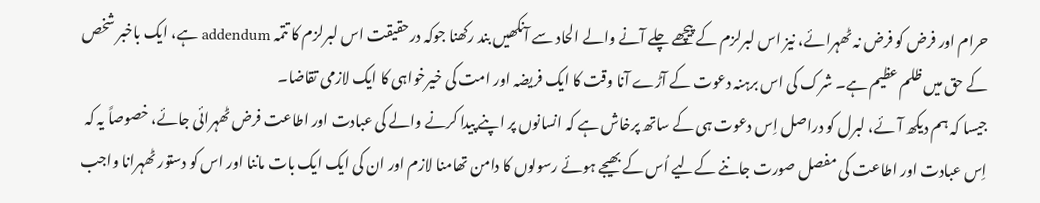حرام اور فرض کو فرض نہ ٹھہرائے، نیز اس لبرلزم کے پیچھے چلے آنے والے الحاد سے آنکھیں بند رکھنا جوکہ درحقیقت اس لبرلزم کا تتمہ addendum ہے، ایک باخبر شخص کے حق میں ظلم عظیم ہے۔ شرک کی اس برہنہ دعوت کے آڑے آنا وقت کا ایک فریضہ اور امت کی خیرخواہی کا ایک لازمی تقاضا۔
جیسا کہ ہم دیکھ آئے، لبرل کو دراصل اِس دعوت ہی کے ساتھ پرخاش ہے کہ انسانوں پر اپنے پیدا کرنے والے کی عبادت اور اطاعت فرض ٹھہرائی جائے، خصوصاً یہ کہ اِس عبادت اور اطاعت کی مفصل صورت جاننے کےلیے اُس کے بھیجے ہوئے رسولوں کا دامن تھامنا لازم اور ان کی ایک ایک بات ماننا اور اس کو دستور ٹھہرانا واجب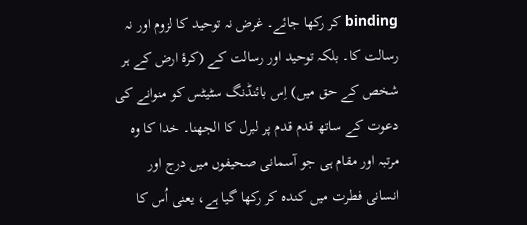binding کر رکھا جائے۔ غرض نہ توحید کا لزوم اور نہ رسالت کا۔ بلکہ توحید اور رسالت کے (کرۂ ارض کے ہر شخص کے حق میں) اِس بائنڈنگ سٹیٹس کو منوانے کی دعوت کے ساتھ قدم قدم پر لبرل کا الجھنا۔ خدا کا وہ مرتبہ اور مقام ہی جو آسمانی صحیفوں میں درج اور انسانی فطرت میں کندہ کر رکھا گیا ہے، یعنی اُس کا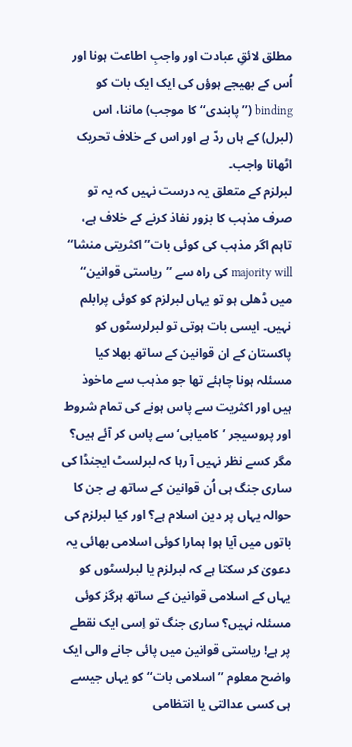مطلق لائقِ عبادت اور واجبِ اطاعت ہونا اور اُس کے بھیجے ہوؤں کی ایک ایک بات کو binding (’’پابندی‘‘ کا موجب) ماننا، اس (لبرل) کے ہاں ردّ ہے اور اس کے خلاف تحریک اٹھانا واجب۔
لبرلزم کے متعلق یہ درست نہیں کہ یہ تو صرف مذہب کا بزور نفاذ کرنے کے خلاف ہے، تاہم اگر مذہب کی کوئی بات’’اکثریتی منشا‘‘ majority will کی راہ سے ’’ریاستی قوانین‘‘ میں ڈھلی ہو تو یہاں لبرلزم کو کوئی پرابلم نہیں۔ ایسی بات ہوتی تو لبرلرسٹوں کو پاکستان کے ان قوانین کے ساتھ بھلا کیا مسئلہ ہونا چاہئے تھا جو مذہب سے ماخوذ ہیں اور اکثریت سے پاس ہونے کی تمام شروط اور پروسیجر ’کامیابی‘ سے پاس کر آئے ہیں؟ مگر کسے نظر نہیں آ رہا کہ لبرلسٹ ایجنڈا کی ساری جنگ ہی اُن قوانین کے ساتھ ہے جن کا حوالہ یہاں پر دین اسلام ہے؟ اور کیا لبرلزم کی باتوں میں آیا ہوا ہمارا کوئی اسلامی بھائی یہ دعویٰ کر سکتا ہے کہ لبرلزم یا لبرلسٹوں کو یہاں کے اسلامی قوانین کے ساتھ ہرگز کوئی مسئلہ نہیں؟ ساری جنگ تو اِسی ایک نقطے پر ہے! ریاستی قوانین میں پائی جانے والی ایک واضح معلوم ’’اسلامی بات‘‘ کو یہاں جیسے ہی کسی عدالتی یا انتظامی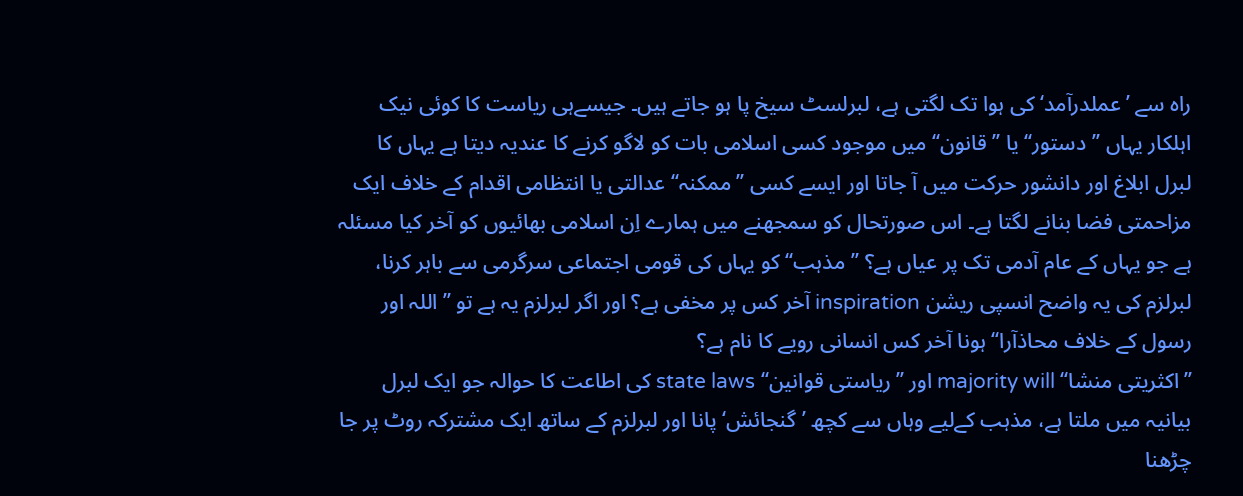راہ سے ’عملدرآمد‘ کی ہوا تک لگتی ہے، لبرلسٹ سیخ پا ہو جاتے ہیں۔ جیسےہی ریاست کا کوئی نیک اہلکار یہاں ’’دستور‘‘ یا ’’قانون‘‘ میں موجود کسی اسلامی بات کو لاگو کرنے کا عندیہ دیتا ہے یہاں کا لبرل ابلاغ اور دانشور حرکت میں آ جاتا اور ایسے کسی ’’ممکنہ‘‘ عدالتی یا انتظامی اقدام کے خلاف ایک مزاحمتی فضا بنانے لگتا ہے۔ اس صورتحال کو سمجھنے میں ہمارے اِن اسلامی بھائیوں کو آخر کیا مسئلہ ہے جو یہاں کے عام آدمی تک پر عیاں ہے؟ ’’مذہب‘‘ کو یہاں کی قومی اجتماعی سرگرمی سے باہر کرنا، لبرلزم کی یہ واضح انسپی ریشن inspiration آخر کس پر مخفی ہے؟ اور اگر لبرلزم یہ ہے تو ’’اللہ اور رسول کے خلاف محاذآرا‘‘ ہونا آخر کس انسانی رویے کا نام ہے؟
’’اکثریتی منشا‘‘ majority will اور ’’ریاستی قوانین‘‘ state laws کی اطاعت کا حوالہ جو ایک لبرل بیانیہ میں ملتا ہے، مذہب کےلیے وہاں سے کچھ ’گنجائش‘ پانا اور لبرلزم کے ساتھ ایک مشترکہ روٹ پر جا چڑھنا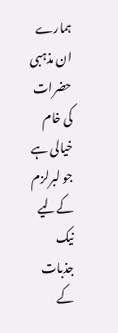ہمارے ان مذہبی حضرات کی خام خیالی ہے جو لبرلزم کےلیے نیک جذبات کے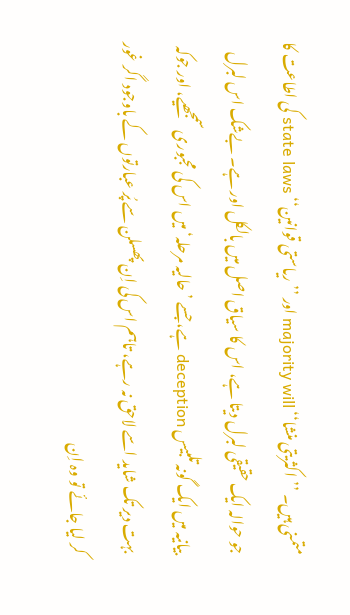متمنی ہیں۔ ’’اکثریتی منشا‘‘ majority will اور ’’ریاستی قوانین‘‘ state laws کی اطاعت کا جو حوالہ ایک حقیقی لبرل دیتا ہے، اس کا سیاق اصل میں بالکل اور ہے۔ بےشک اس لبرل بیانیہ میں ایک گونہ تلبیس deception ہے، جسے ’حالیہ مرحلہ‘ میں اس کی مجبوری سمجھیے، اور جوکہ بہت دیر تک شاید اسے لاحق نہ رہے، تاہم اس کی اِن پھسلن سے پُر عبارتوں کے باوجود اگر غور کر لیا جائے تو وہ اِن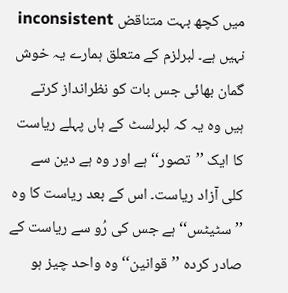میں کچھ بہت متناقض inconsistent نہیں ہے۔ لبرلزم کے متعلق ہمارے یہ خوش گمان بھائی جس بات کو نظرانداز کرتے ہیں وہ یہ کہ لبرلسٹ کے ہاں پہلے ریاست کا ایک ’’تصور‘‘ ہے اور وہ ہے دین سے کلی آزاد ریاست۔ اس کے بعد ریاست کا وہ ’’سٹیٹس‘‘ ہے جس کی رُو سے ریاست کے صادر کردہ ’’قوانین‘‘ وہ واحد چیز ہو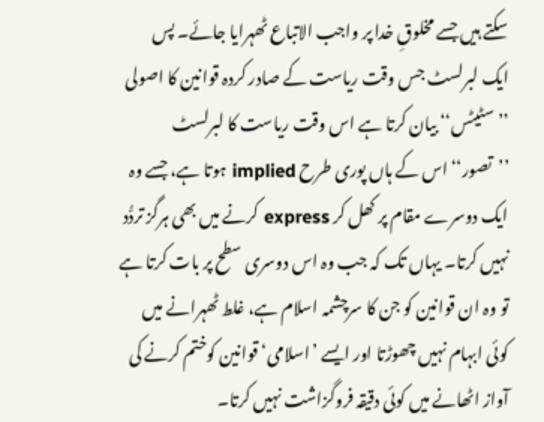سکتے ہیں جسے مخلوقِ خدا پر واجب الاتباع ٹھہرایا جائے۔ پس ایک لبرلسٹ جس وقت ریاست کے صادر کردہ قوانین کا اصولی ’’سٹیٹس‘‘ بیان کرتا ہے اس وقت ریاست کا لبرلسٹ ’’تصور‘‘ اس کے ہاں پوری طرح implied ہوتا ہے، جسے وہ ایک دوسرے مقام پر کھل کر express کرنے میں بھی ہرگز تردُّد نہیں کرتا۔ یہاں تک کہ جب وہ اس دوسری سطح پر بات کرتا ہے تو وہ ان قوانین کو جن کا سرچشمہ اسلام ہے، غلط ٹھہرانے میں کوئی ابہام نہیں چھوڑتا اور ایسے ’اسلامی‘ قوانین کوختم کرنے کی آواز اٹھانے میں کوئی دقیقہ فروگزاشت نہیں کرتا۔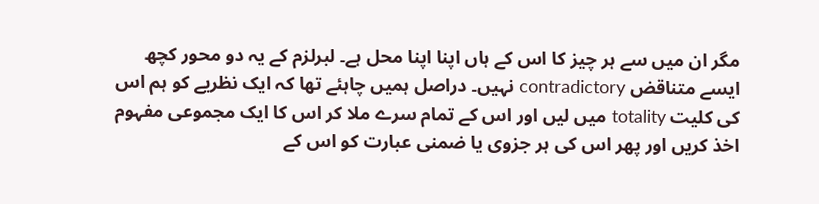مگر ان میں سے ہر چیز کا اس کے ہاں اپنا اپنا محل ہے۔ لبرلزم کے یہ دو محور کچھ ایسے متناقض contradictory نہیں۔ دراصل ہمیں چاہئے تھا کہ ایک نظریے کو ہم اس کی کلیت totality میں لیں اور اس کے تمام سرے ملا کر اس کا ایک مجموعی مفہوم اخذ کریں اور پھر اس کی ہر جزوی یا ضمنی عبارت کو اس کے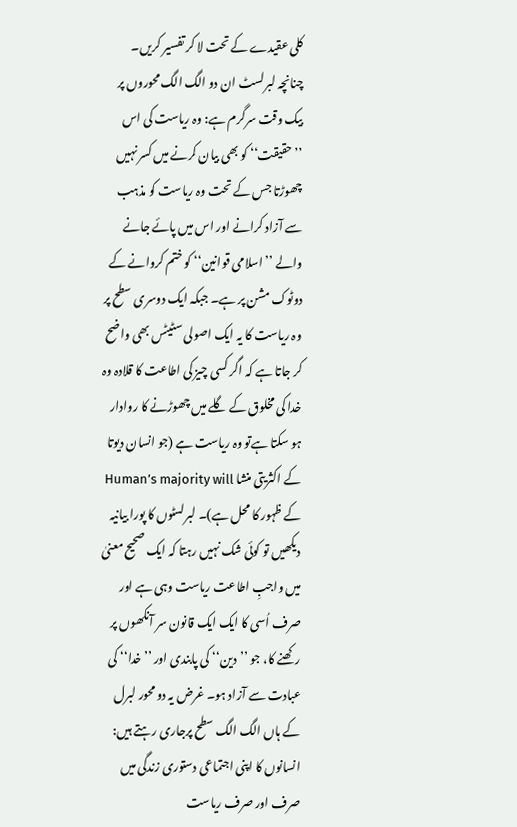کلی عقیدے کے تحت لا کر تفسیر کریں۔
چنانچہ لبرلسٹ ان دو الگ الگ محوروں پر بیک وقت سرگرم ہے: وہ ریاست کی اس ’’حقیقت‘‘ کو بھی بیان کرنے میں کسر نہیں چھوڑتا جس کے تحت وہ ریاست کو مذہب سے آزاد کرانے اور اس میں پائے جانے والے ’’اسلامی قوانین‘‘ کو ختم کروانے کے دوٹوک مشن پر ہے۔ جبکہ ایک دوسری سطح پر وہ ریاست کا یہ ایک اصولی سٹیٹس بھی واضح کر جاتا ہے کہ اگر کسی چیز کی اطاعت کا قلادہ وہ خدا کی مخلوق کے گلے میں چھوڑنے کا روادار ہو سکتا ہےتو وہ ریاست ہے (جو انسان دیوتا کے اکثریتی منشا Human’s majority will کے ظہور کا محل ہے)۔ لبرلسٹوں کا پورا بیانیہ دیکھیں تو کوئی شک نہیں رہتا کہ ایک صحیح معنیٰ میں واجبِ اطاعت ریاست وہی ہے اور صرف اُسی کا ایک ایک قانون سر آنکھوں پر رکھنے کا، جو ’’دین‘‘ کی پابندی اور ’’خدا‘‘ کی عبادت سے آزاد ہو۔ غرض یہ دو محور لبرل کے ہاں الگ الگ سطح پرجاری رہتے ہیں:
انسانوں کا اپنی اجتماعی دستوری زندگی میں صرف اور صرف ریاست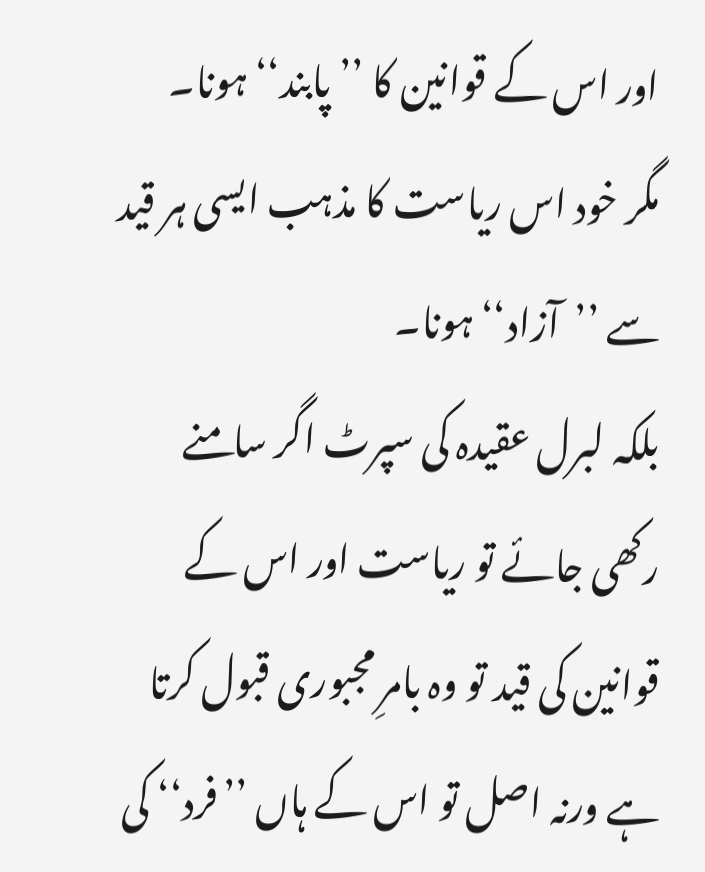اور اس کے قوانین کا ’’پابند‘‘ ہونا۔
مگر خود اس ریاست کا مذہب ایسی ہر قید سے ’’آزاد‘‘ ہونا۔
بلکہ لبرل عقیدہ کی سپرٹ اگر سامنے رکھی جائے تو ریاست اور اس کے قوانین کی قید تو وہ بامرِ مجبوری قبول کرتا ہے ورنہ اصل تو اس کے ہاں ’’فرد‘‘ کی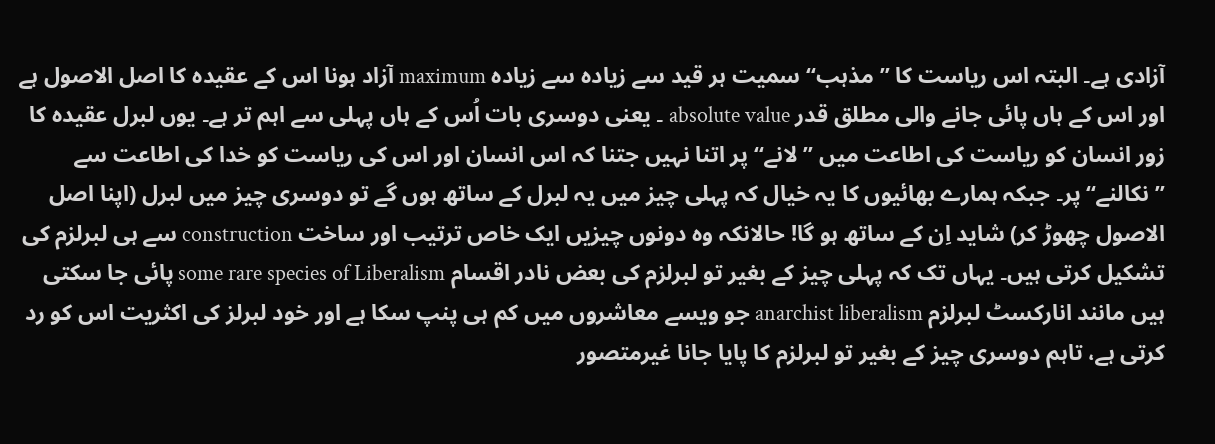آزادی ہے۔ البتہ اس ریاست کا ’’مذہب‘‘ سمیت ہر قید سے زیادہ سے زیادہ maximum آزاد ہونا اس کے عقیدہ کا اصل الاصول ہے اور اس کے ہاں پائی جانے والی مطلق قدر absolute value ۔ یعنی دوسری بات اُس کے ہاں پہلی سے اہم تر ہے۔ یوں لبرل عقیدہ کا زور انسان کو ریاست کی اطاعت میں ’’لانے‘‘ پر اتنا نہیں جتنا کہ اس انسان اور اس کی ریاست کو خدا کی اطاعت سے ’’نکالنے‘‘ پر۔ جبکہ ہمارے بھائیوں کا یہ خیال کہ پہلی چیز میں یہ لبرل کے ساتھ ہوں گے تو دوسری چیز میں لبرل (اپنا اصل الاصول چھوڑ کر) شاید اِن کے ساتھ ہو گا! حالانکہ وہ دونوں چیزیں ایک خاص ترتیب اور ساخت construction سے ہی لبرلزم کی تشکیل کرتی ہیں۔ یہاں تک کہ پہلی چیز کے بغیر تو لبرلزم کی بعض نادر اقسام some rare species of Liberalism پائی جا سکتی ہیں مانند انارکسٹ لبرلزم anarchist liberalism جو ویسے معاشروں میں کم ہی پنپ سکا ہے اور خود لبرلز کی اکثریت اس کو رد کرتی ہے، تاہم دوسری چیز کے بغیر تو لبرلزم کا پایا جانا غیرمتصور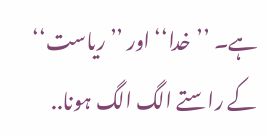ہے۔ ’’خدا‘‘ اور ’’ریاست‘‘ کے راستے الگ الگ ہونا..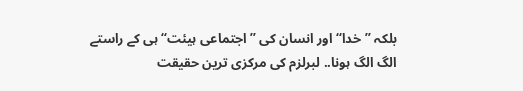بلکہ ’’خدا‘‘ اور انسان کی ’’اجتماعی ہیئت‘‘ ہی کے راستے الگ الگ ہونا.. لبرلزم کی مرکزی ترین حقیقت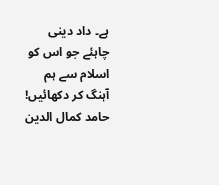ہے۔ داد دینی چاہئے جو اس کو اسلام سے ہم آہنگ کر دکھائیں!
حامد کمال الدین